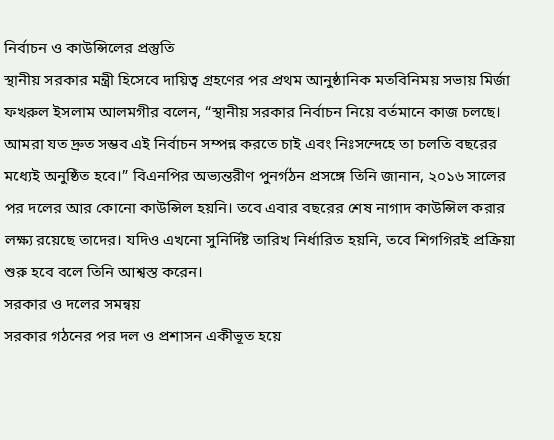নির্বাচন ও কাউন্সিলের প্রস্তুতি
স্থানীয় সরকার মন্ত্রী হিসেবে দায়িত্ব গ্রহণের পর প্রথম আনুষ্ঠানিক মতবিনিময় সভায় মির্জা ফখরুল ইসলাম আলমগীর বলেন, “স্থানীয় সরকার নির্বাচন নিয়ে বর্তমানে কাজ চলছে। আমরা যত দ্রুত সম্ভব এই নির্বাচন সম্পন্ন করতে চাই এবং নিঃসন্দেহে তা চলতি বছরের মধ্যেই অনুষ্ঠিত হবে।” বিএনপির অভ্যন্তরীণ পুনর্গঠন প্রসঙ্গে তিনি জানান, ২০১৬ সালের পর দলের আর কোনো কাউন্সিল হয়নি। তবে এবার বছরের শেষ নাগাদ কাউন্সিল করার লক্ষ্য রয়েছে তাদের। যদিও এখনো সুনির্দিষ্ট তারিখ নির্ধারিত হয়নি, তবে শিগগিরই প্রক্রিয়া শুরু হবে বলে তিনি আশ্বস্ত করেন।
সরকার ও দলের সমন্বয়
সরকার গঠনের পর দল ও প্রশাসন একীভূত হয়ে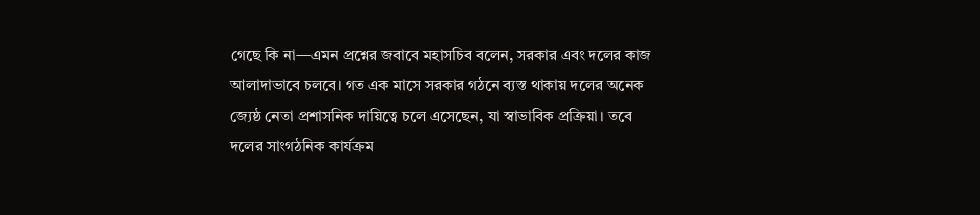গেছে কি না—এমন প্রশ্নের জবাবে মহাসচিব বলেন, সরকার এবং দলের কাজ আলাদাভাবে চলবে। গত এক মাসে সরকার গঠনে ব্যস্ত থাকায় দলের অনেক জ্যেষ্ঠ নেতা প্রশাসনিক দায়িত্বে চলে এসেছেন, যা স্বাভাবিক প্রক্রিয়া। তবে দলের সাংগঠনিক কার্যক্রম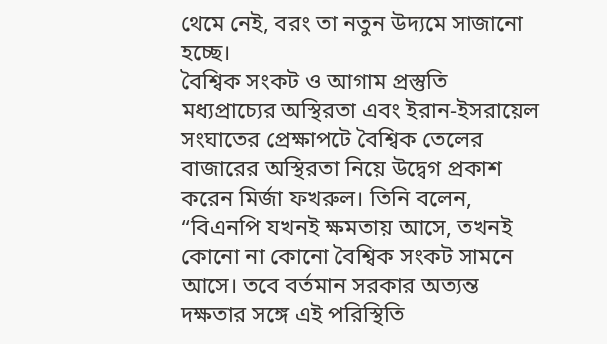থেমে নেই, বরং তা নতুন উদ্যমে সাজানো হচ্ছে।
বৈশ্বিক সংকট ও আগাম প্রস্তুতি
মধ্যপ্রাচ্যের অস্থিরতা এবং ইরান-ইসরায়েল সংঘাতের প্রেক্ষাপটে বৈশ্বিক তেলের বাজারের অস্থিরতা নিয়ে উদ্বেগ প্রকাশ করেন মির্জা ফখরুল। তিনি বলেন, “বিএনপি যখনই ক্ষমতায় আসে, তখনই কোনো না কোনো বৈশ্বিক সংকট সামনে আসে। তবে বর্তমান সরকার অত্যন্ত দক্ষতার সঙ্গে এই পরিস্থিতি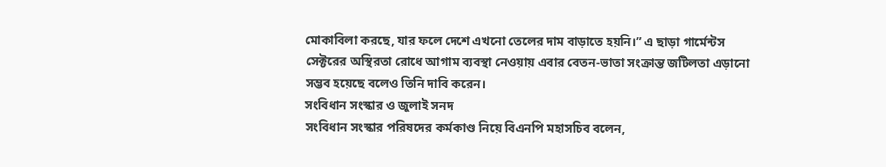মোকাবিলা করছে, যার ফলে দেশে এখনো তেলের দাম বাড়াতে হয়নি।” এ ছাড়া গার্মেন্টস সেক্টরের অস্থিরতা রোধে আগাম ব্যবস্থা নেওয়ায় এবার বেতন-ভাতা সংক্রান্ত জটিলতা এড়ানো সম্ভব হয়েছে বলেও তিনি দাবি করেন।
সংবিধান সংস্কার ও জুলাই সনদ
সংবিধান সংস্কার পরিষদের কর্মকাণ্ড নিয়ে বিএনপি মহাসচিব বলেন,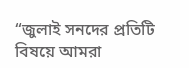“জুলাই সনদের প্রতিটি বিষয়ে আমরা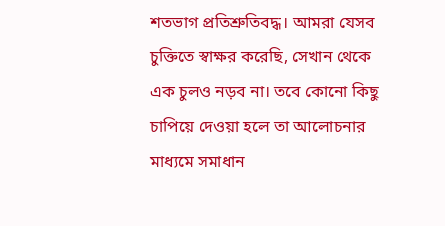শতভাগ প্রতিশ্রুতিবদ্ধ। আমরা যেসব চুক্তিতে স্বাক্ষর করেছি, সেখান থেকে এক চুলও নড়ব না। তবে কোনো কিছু চাপিয়ে দেওয়া হলে তা আলোচনার মাধ্যমে সমাধান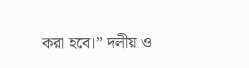করা হবে।” দলীয় ও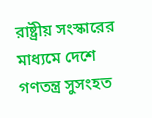রাষ্ট্রীয় সংস্কারের মাধ্যমে দেশে গণতন্ত্র সুসংহত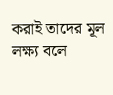করাই তাদের মূল লক্ষ্য বলে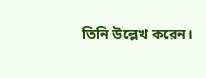তিনি উল্লেখ করেন।